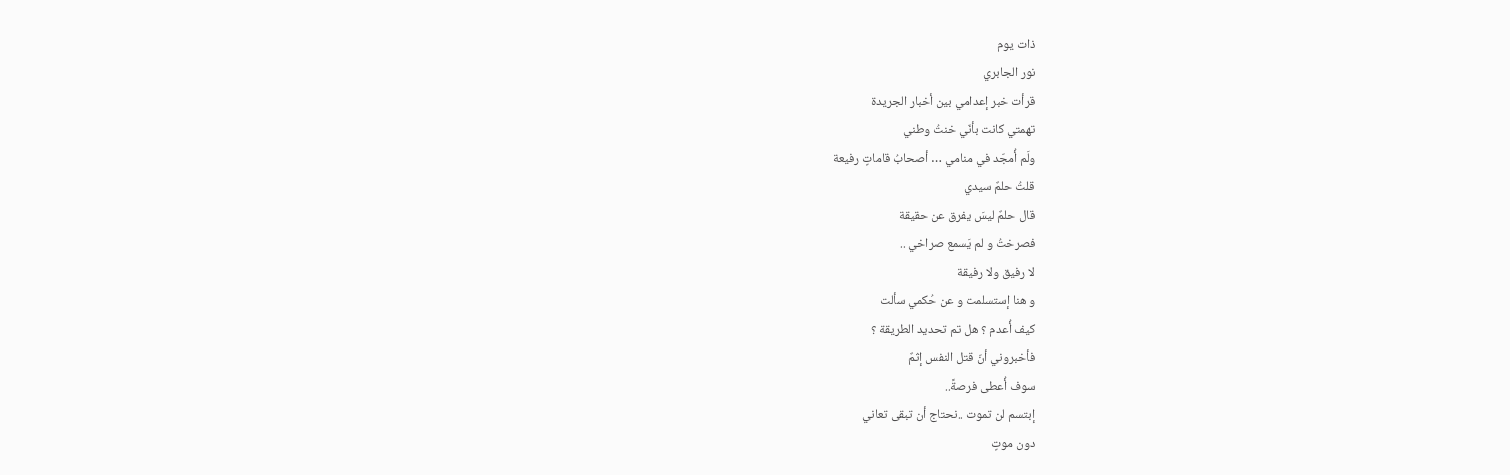ذات يوم
نور الجابري
قرأت خبر إعدامي بين أخبار الجريدة
تهمتي كانت بأنّي خنتُ وطني
ولَم أُمجّد في منامي … أصحابُ قاماتٍ رفيعة
قلتُ حلمٌ سيدي
قال حلمٌ ليسَ يفرق عن حقيقة
فصرختُ و لم يَسمع صراخي ..
لا رفيق ولا رفيقة
و هنا إستسلمت و عن حُكمي سألت
كيف أُعدم ؟ هل تم تحديد الطريقة ؟
فأخبروني أنّ قتل النفس إثمٌ
سوف أُعطى فرصةً..
إبتسم لن تموت ..نحتاج أن تبقى تعاني
دون موتٍ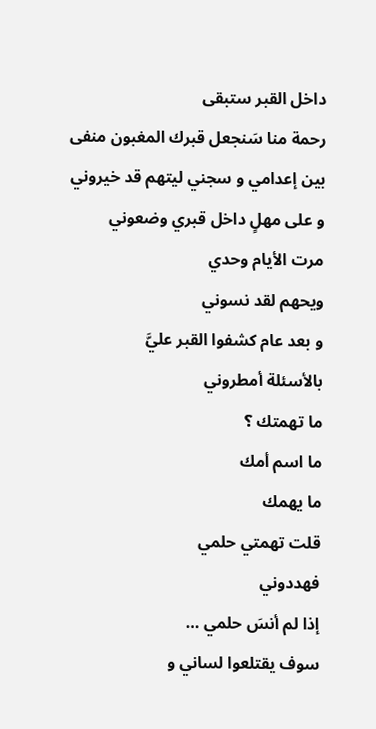داخل القبر ستبقى
رحمة منا سَنجعل قبرك المغبون منفى
بين إعدامي و سجني ليتهم قد خيروني
و على مهلٍ داخل قبري وضعوني
مرت الأيام وحدي
ويحهم لقد نسوني
و بعد عام كشفوا القبر عليَّ
بالأسئلة أمطروني
ما تهمتك ؟
ما اسم أمك
ما يهمك
قلت تهمتي حلمي
فهددوني
إذا لم أنسَ حلمي …
سوف يقتلعوا لساني و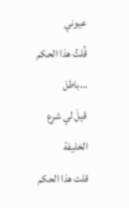عيوني
قُلتُ هذا الحكم …باطل
قيلَ لي شرع الخليفة
قلت هذا الحكم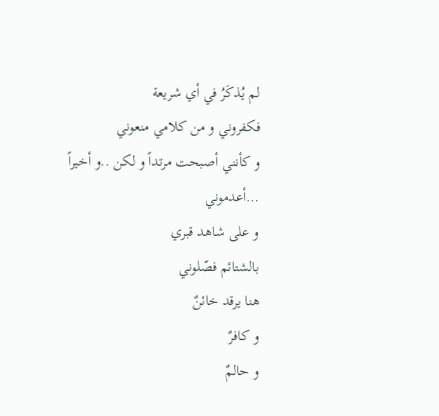لم يُذكَرُ في أي شريعة
فكفروني و من كلامي منعوني
و كأنني أصبحت مرتداً و لكن ..و أخيراً …أعدموني
و على شاهد قبري
بالشتائم فصّلوني
هنا يرقد خائنٌ
و كافرٌ
و حالمٌ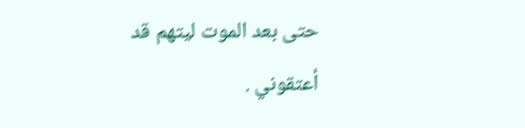حتى بعد الموت ليتهم قد أعتقوني .